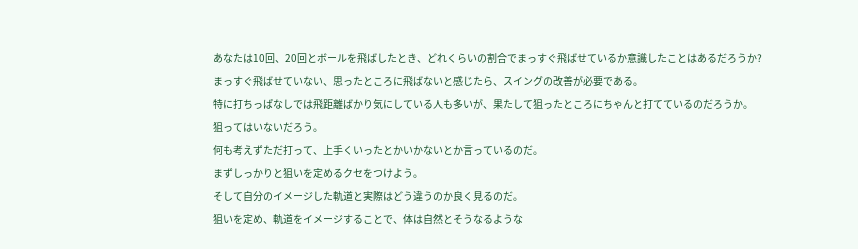あなたは10回、20回とボールを飛ばしたとき、どれくらいの割合でまっすぐ飛ばせているか意識したことはあるだろうか?
まっすぐ飛ばせていない、思ったところに飛ばないと感じたら、スイングの改善が必要である。
特に打ちっぱなしでは飛距離ばかり気にしている人も多いが、果たして狙ったところにちゃんと打てているのだろうか。
狙ってはいないだろう。
何も考えずただ打って、上手くいったとかいかないとか言っているのだ。
まずしっかりと狙いを定めるクセをつけよう。
そして自分のイメージした軌道と実際はどう違うのか良く見るのだ。
狙いを定め、軌道をイメージすることで、体は自然とそうなるような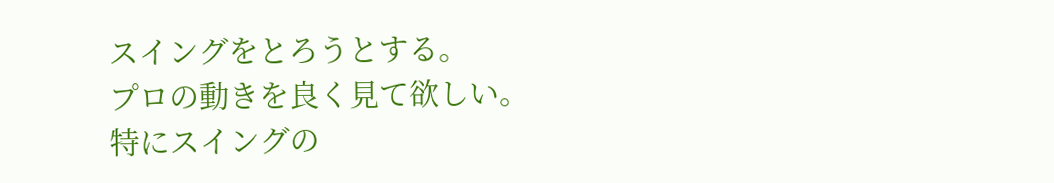スイングをとろうとする。
プロの動きを良く見て欲しい。
特にスイングの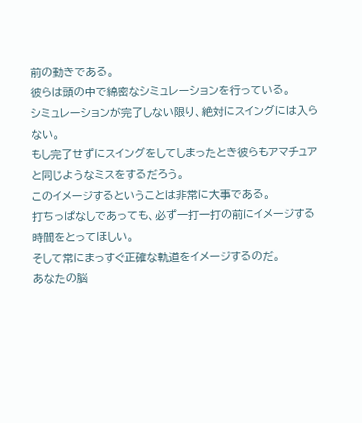前の動きである。
彼らは頭の中で綿密なシミュレーションを行っている。
シミュレーションが完了しない限り、絶対にスイングには入らない。
もし完了せずにスイングをしてしまったとき彼らもアマチュアと同じようなミスをするだろう。
このイメージするということは非常に大事である。
打ちっぱなしであっても、必ず一打一打の前にイメージする時間をとってほしい。
そして常にまっすぐ正確な軌道をイメージするのだ。
あなたの脳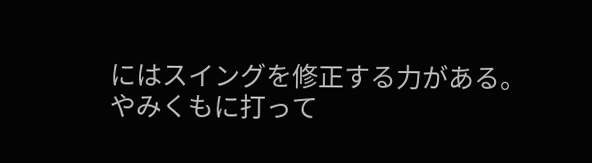にはスイングを修正する力がある。
やみくもに打って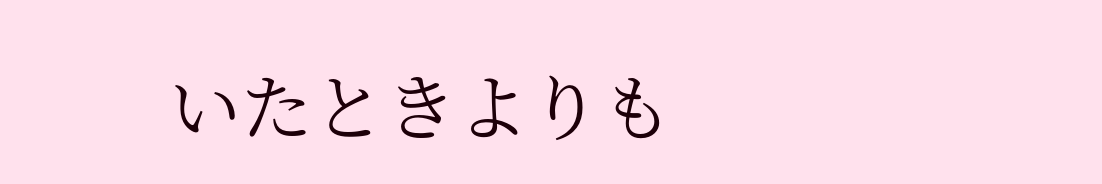いたときよりも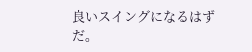良いスイングになるはずだ。